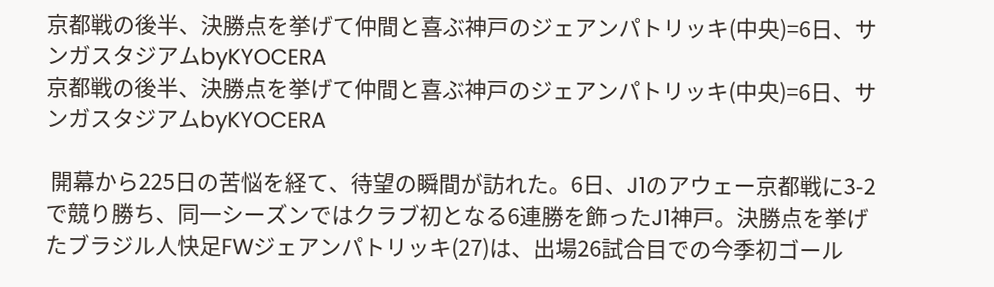京都戦の後半、決勝点を挙げて仲間と喜ぶ神戸のジェアンパトリッキ(中央)=6日、サンガスタジアムbyKYOCERA
京都戦の後半、決勝点を挙げて仲間と喜ぶ神戸のジェアンパトリッキ(中央)=6日、サンガスタジアムbyKYOCERA

 開幕から225日の苦悩を経て、待望の瞬間が訪れた。6日、J1のアウェー京都戦に3-2で競り勝ち、同一シーズンではクラブ初となる6連勝を飾ったJ1神戸。決勝点を挙げたブラジル人快足FWジェアンパトリッキ(27)は、出場26試合目での今季初ゴール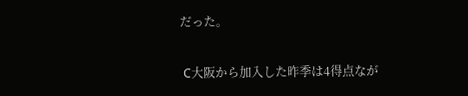だった。

 C大阪から加入した昨季は4得点なが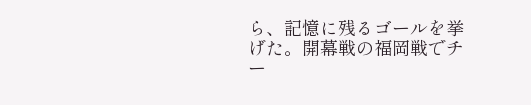ら、記憶に残るゴールを挙げた。開幕戦の福岡戦でチー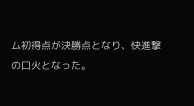ム初得点が決勝点となり、快進撃の口火となった。